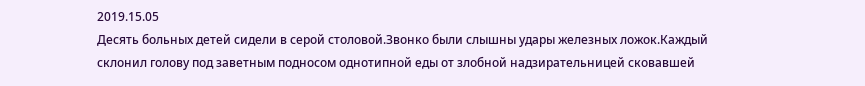2019.15.05
Десять больных детей сидели в серой столовой.Звонко были слышны удары железных ложок.Каждый склонил голову под заветным подносом однотипной еды от злобной надзирательницей сковавшей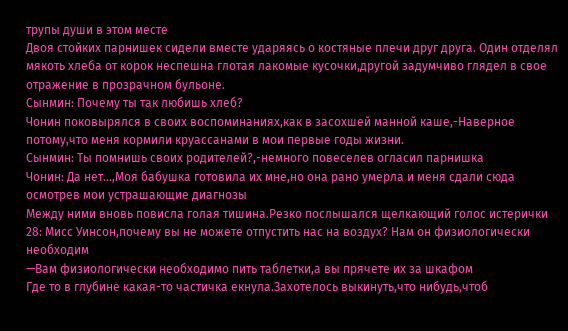трупы души в этом месте
Двоя стойких парнишек сидели вместе ударяясь о костяные плечи друг друга. Один отделял мякоть хлеба от корок неспешна глотая лакомые кусочки,другой задумчиво глядел в свое отражение в прозрачном бульоне.
Сынмин: Почему ты так любишь хлеб?
Чонин поковырялся в своих воспоминаниях,как в засохшей манной каше,-Наверное потому,что меня кормили круассанами в мои первые годы жизни.
Сынмин: Ты помнишь своих родителей?,-немного повеселев огласил парнишка
Чонин: Да нет...,Моя бабушка готовила их мне,но она рано умерла и меня сдали сюда осмотрев мои устрашающие диагнозы
Между ними вновь повисла голая тишина.Резко послышался щелкающий голос истерички
28: Мисс Уинсон,почему вы не можете отпустить нас на воздух? Нам он физиологически необходим
—Вам физиологически необходимо пить таблетки,а вы прячете их за шкафом
Где то в глубине какая-то частичка екнула.Захотелось выкинуть,что нибудь,чтоб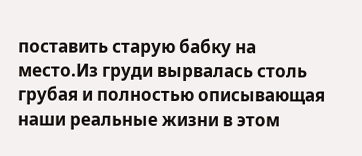поставить старую бабку на место.Из груди вырвалась столь грубая и полностью описывающая наши реальные жизни в этом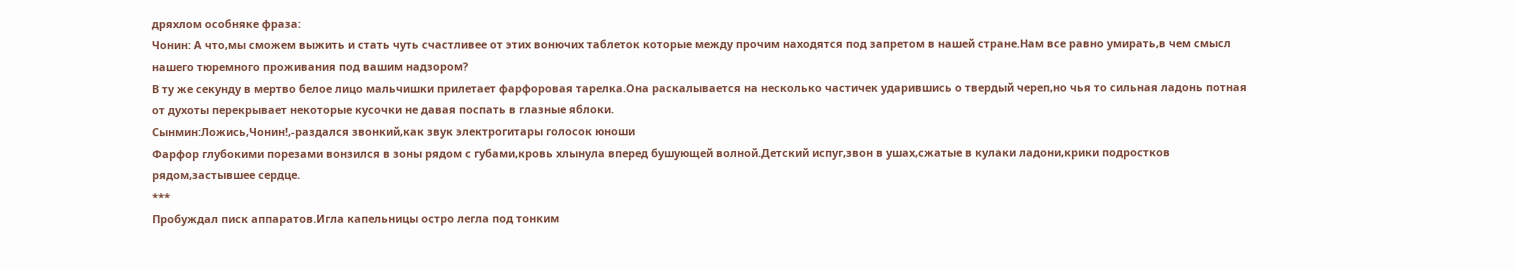дряхлом особняке фраза:
Чонин: А что,мы сможем выжить и стать чуть счастливее от этих вонючих таблеток которые между прочим находятся под запретом в нашей стране.Нам все равно умирать,в чем смысл нашего тюремного проживания под вашим надзором?
В ту же секунду в мертво белое лицо мальчишки прилетает фарфоровая тарелка.Она раскалывается на несколько частичек ударившись о твердый череп,но чья то сильная ладонь потная от духоты перекрывает некоторые кусочки не давая поспать в глазные яблоки.
Сынмин:Ложись,Чонин!,-раздался звонкий,как звук электрогитары голосок юноши
Фарфор глубокими порезами вонзился в зоны рядом с губами,кровь хлынула вперед бушующей волной.Детский испуг,звон в ушах,сжатые в кулаки ладони,крики подростков рядом,застывшее сердце.
***
Пробуждал писк аппаратов.Игла капельницы остро легла под тонким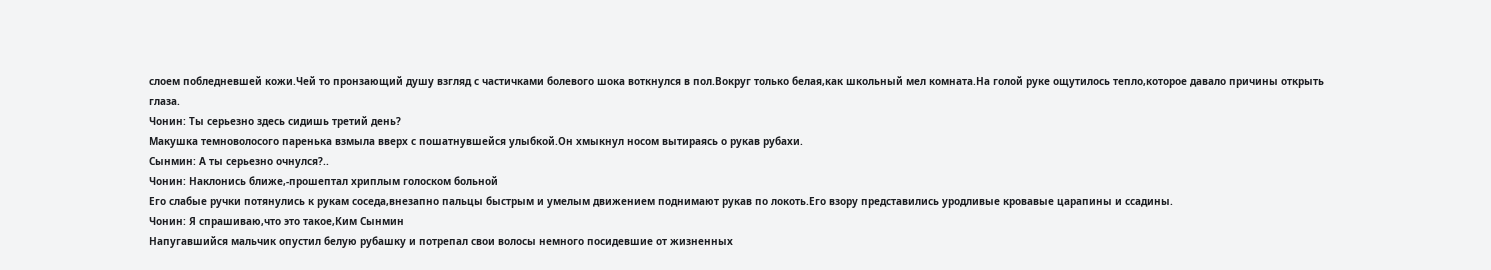слоем побледневшей кожи.Чей то пронзающий душу взгляд с частичками болевого шока воткнулся в пол.Вокруг только белая,как школьный мел комната.На голой руке ощутилось тепло,которое давало причины открыть глаза.
Чонин: Ты серьезно здесь сидишь третий день?
Макушка темноволосого паренька взмыла вверх с пошатнувшейся улыбкой.Он хмыкнул носом вытираясь о рукав рубахи.
Сынмин: А ты серьезно очнулся?..
Чонин: Наклонись ближе,-прошептал хриплым голоском больной
Его слабые ручки потянулись к рукам соседа,внезапно пальцы быстрым и умелым движением поднимают рукав по локоть.Его взору представились уродливые кровавые царапины и ссадины.
Чонин: Я спрашиваю,что это такое,Ким Сынмин
Напугавшийся мальчик опустил белую рубашку и потрепал свои волосы немного посидевшие от жизненных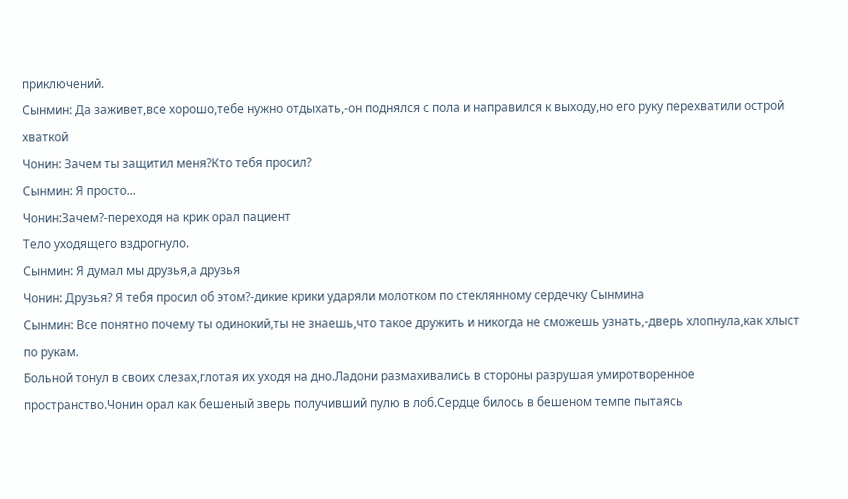приключений.
Сынмин: Да заживет,все хорошо,тебе нужно отдыхать,-он поднялся с пола и направился к выходу,но его руку перехватили острой хваткой
Чонин: Зачем ты защитил меня?Кто тебя просил?
Сынмин: Я просто...
Чонин:Зачем?-переходя на крик орал пациент
Тело уходящего вздрогнуло.
Сынмин: Я думал мы друзья,а друзья
Чонин: Друзья? Я тебя просил об этом?-дикие крики ударяли молотком по стеклянному сердечку Сынмина
Сынмин: Все понятно почему ты одинокий,ты не знаешь,что такое дружить и никогда не сможешь узнать,-дверь хлопнула,как хлыст по рукам.
Больной тонул в своих слезах,глотая их уходя на дно.Ладони размахивались в стороны разрушая умиротворенное пространство.Чонин орал как бешеный зверь получивший пулю в лоб.Сердце билось в бешеном темпе пытаясь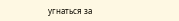угнаться за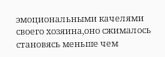эмоциональными качелями своего хозяина,оно сжималось становясь меньше чем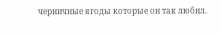черничные ягоды которые он так любил.